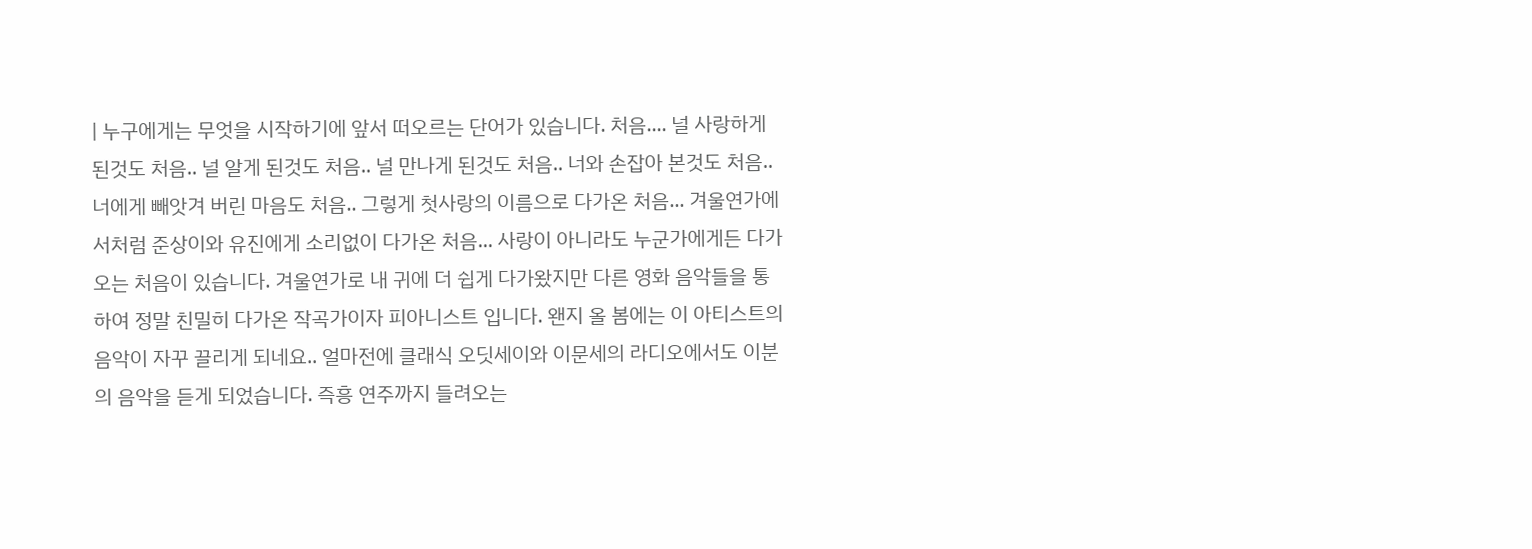| 누구에게는 무엇을 시작하기에 앞서 떠오르는 단어가 있습니다. 처음.... 널 사랑하게 된것도 처음.. 널 알게 된것도 처음.. 널 만나게 된것도 처음.. 너와 손잡아 본것도 처음.. 너에게 빼앗겨 버린 마음도 처음.. 그렇게 첫사랑의 이름으로 다가온 처음... 겨울연가에서처럼 준상이와 유진에게 소리없이 다가온 처음... 사랑이 아니라도 누군가에게든 다가오는 처음이 있습니다. 겨울연가로 내 귀에 더 쉽게 다가왔지만 다른 영화 음악들을 통하여 정말 친밀히 다가온 작곡가이자 피아니스트 입니다. 왠지 올 봄에는 이 아티스트의 음악이 자꾸 끌리게 되네요.. 얼마전에 클래식 오딧세이와 이문세의 라디오에서도 이분의 음악을 듣게 되었습니다. 즉흥 연주까지 들려오는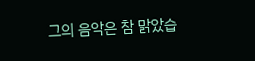그의 음악은 참 맑았습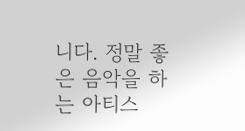니다. 정말 좋은 음악을 하는 아티스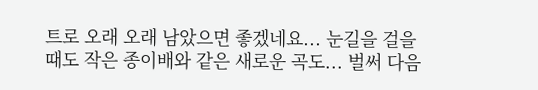트로 오래 오래 남았으면 좋겠네요... 눈길을 걸을 때도 작은 종이배와 같은 새로운 곡도... 벌써 다음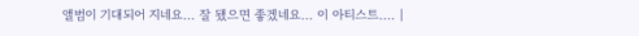앨범이 기대되어 지네요... 잘 됐으면 좋겠네요... 이 아티스트.... |